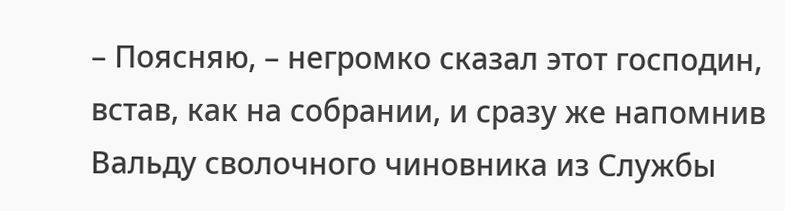– Поясняю, – негромко сказал этот господин, встав, как на собрании, и сразу же напомнив Вальду сволочного чиновника из Службы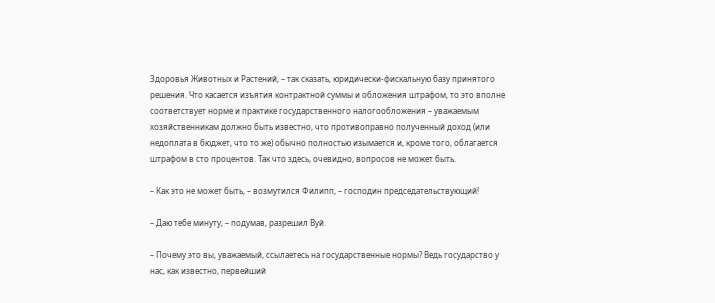Здоровья Животных и Растений, – так сказать, юридически-фискальную базу принятого решения. Что касается изъятия контрактной суммы и обложения штрафом, то это вполне соответствует норме и практике государственного налогообложения – уважаемым хозяйственникам должно быть известно, что противоправно полученный доход (или недоплата в бюджет, что то же) обычно полностью изымается и, кроме того, облагается штрафом в сто процентов. Так что здесь, очевидно, вопросов не может быть.

– Как это не может быть, – возмутился Филипп, – господин председательствующий!

– Даю тебе минуту, – подумав, разрешил Вуй.

– Почему это вы, уважаемый, ссылаетесь на государственные нормы? Ведь государство у нас, как известно, первейший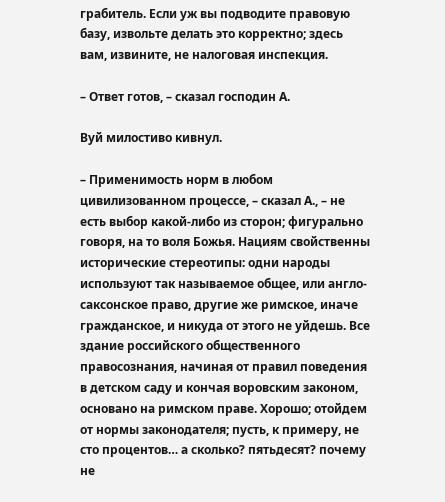грабитель. Если уж вы подводите правовую базу, извольте делать это корректно; здесь вам, извините, не налоговая инспекция.

– Ответ готов, – сказал господин А.

Вуй милостиво кивнул.

– Применимость норм в любом цивилизованном процессе, – сказал А., – не есть выбор какой-либо из сторон; фигурально говоря, на то воля Божья. Нациям свойственны исторические стереотипы: одни народы используют так называемое общее, или англо-саксонское право, другие же римское, иначе гражданское, и никуда от этого не уйдешь. Все здание российского общественного правосознания, начиная от правил поведения в детском саду и кончая воровским законом, основано на римском праве. Хорошо; отойдем от нормы законодателя; пусть, к примеру, не сто процентов… а сколько? пятьдесят? почему не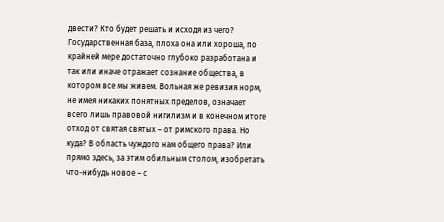двести? Кто будет решать и исходя из чего? Государственная база, плоха она или хороша, по крайней мере достаточно глубоко разработана и так или иначе отражает сознание общества, в котором все мы живем. Вольная же ревизия норм, не имея никаких понятных пределов, означает всего лишь правовой нигилизм и в конечном итоге отход от святая святых – от римского права. Но куда? В область чуждого нам общего права? Или прямо здесь, за этим обильным столом, изобретать что-нибудь новое – с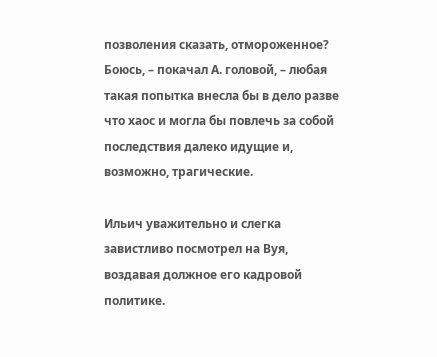позволения сказать, отмороженное? Боюсь, – покачал А. головой, – любая такая попытка внесла бы в дело разве что хаос и могла бы повлечь за собой последствия далеко идущие и, возможно, трагические.

Ильич уважительно и слегка завистливо посмотрел на Вуя, воздавая должное его кадровой политике.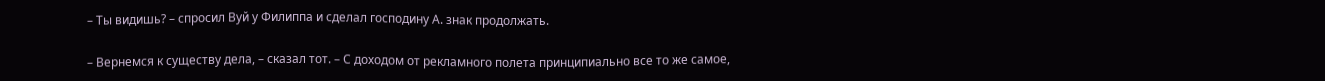– Ты видишь? – спросил Вуй у Филиппа и сделал господину А. знак продолжать.

– Вернемся к существу дела, – сказал тот. – С доходом от рекламного полета принципиально все то же самое,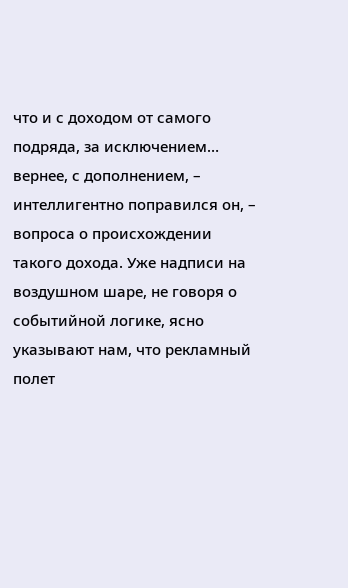что и с доходом от самого подряда, за исключением… вернее, с дополнением, – интеллигентно поправился он, – вопроса о происхождении такого дохода. Уже надписи на воздушном шаре, не говоря о событийной логике, ясно указывают нам, что рекламный полет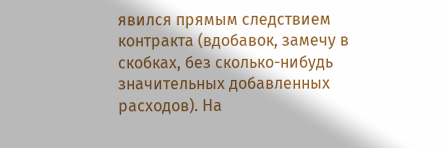явился прямым следствием контракта (вдобавок, замечу в скобках, без сколько-нибудь значительных добавленных расходов). На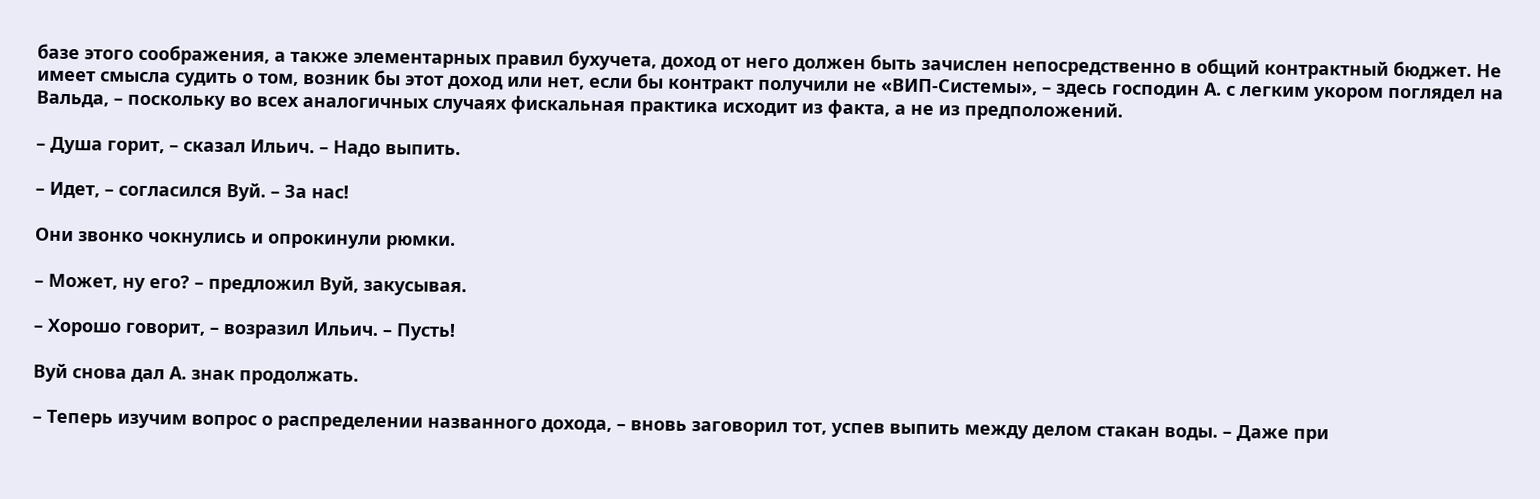базе этого соображения, а также элементарных правил бухучета, доход от него должен быть зачислен непосредственно в общий контрактный бюджет. Не имеет смысла судить о том, возник бы этот доход или нет, если бы контракт получили не «ВИП-Системы», – здесь господин А. с легким укором поглядел на Вальда, – поскольку во всех аналогичных случаях фискальная практика исходит из факта, а не из предположений.

– Душа горит, – сказал Ильич. – Надо выпить.

– Идет, – согласился Вуй. – За нас!

Они звонко чокнулись и опрокинули рюмки.

– Может, ну его? – предложил Вуй, закусывая.

– Хорошо говорит, – возразил Ильич. – Пусть!

Вуй снова дал А. знак продолжать.

– Теперь изучим вопрос о распределении названного дохода, – вновь заговорил тот, успев выпить между делом стакан воды. – Даже при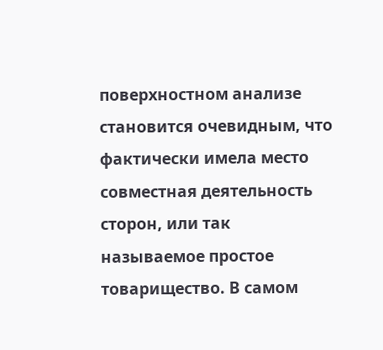поверхностном анализе становится очевидным, что фактически имела место совместная деятельность сторон, или так называемое простое товарищество. В самом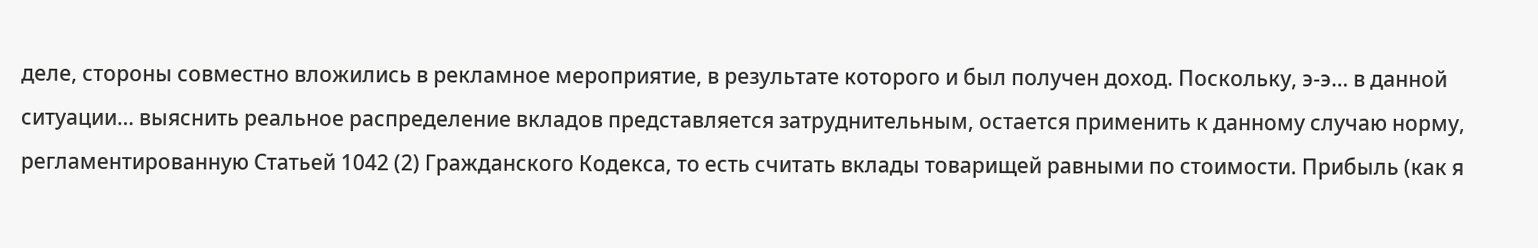деле, стороны совместно вложились в рекламное мероприятие, в результате которого и был получен доход. Поскольку, э-э… в данной ситуации… выяснить реальное распределение вкладов представляется затруднительным, остается применить к данному случаю норму, регламентированную Статьей 1042 (2) Гражданского Кодекса, то есть считать вклады товарищей равными по стоимости. Прибыль (как я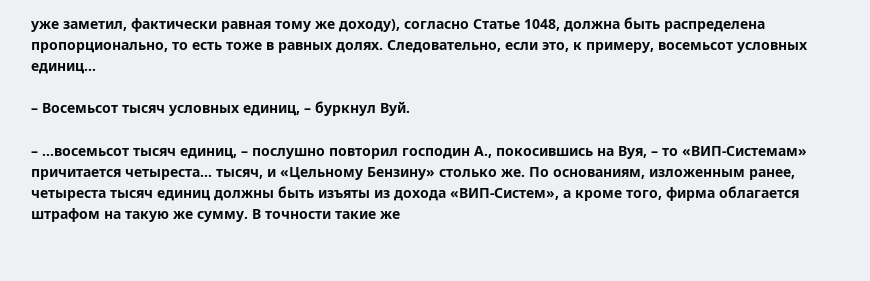уже заметил, фактически равная тому же доходу), согласно Статье 1048, должна быть распределена пропорционально, то есть тоже в равных долях. Следовательно, если это, к примеру, восемьсот условных единиц…

– Восемьсот тысяч условных единиц, – буркнул Вуй.

– …восемьсот тысяч единиц, – послушно повторил господин А., покосившись на Вуя, – то «ВИП-Системам» причитается четыреста… тысяч, и «Цельному Бензину» столько же. По основаниям, изложенным ранее, четыреста тысяч единиц должны быть изъяты из дохода «ВИП-Систем», а кроме того, фирма облагается штрафом на такую же сумму. В точности такие же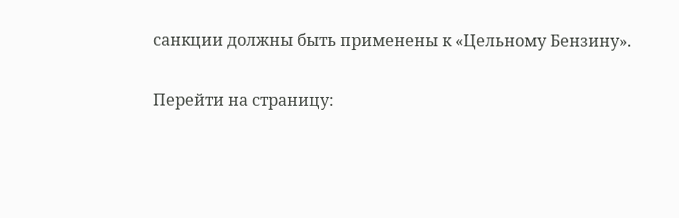санкции должны быть применены к «Цельному Бензину».

Перейти на страницу: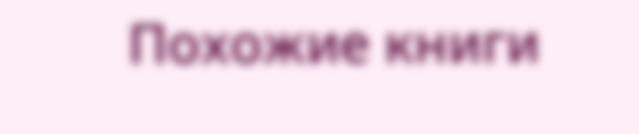Похожие книги